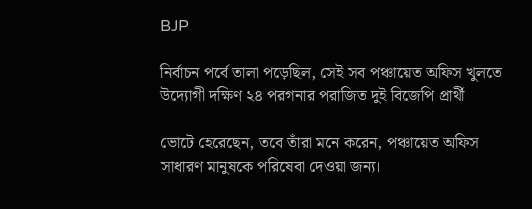BJP

নির্বাচন পর্বে তালা পড়েছিল, সেই সব পঞ্চায়েত অফিস খুলতে উদ্যোগী দক্ষিণ ২৪ পরগনার পরাজিত দুই বিজেপি প্রার্থী

ভোটে হেরেছেন, তবে তাঁরা মনে করেন, পঞ্চায়েত অফিস সাধারণ মানুষকে পরিষেবা দেওয়া জন্য।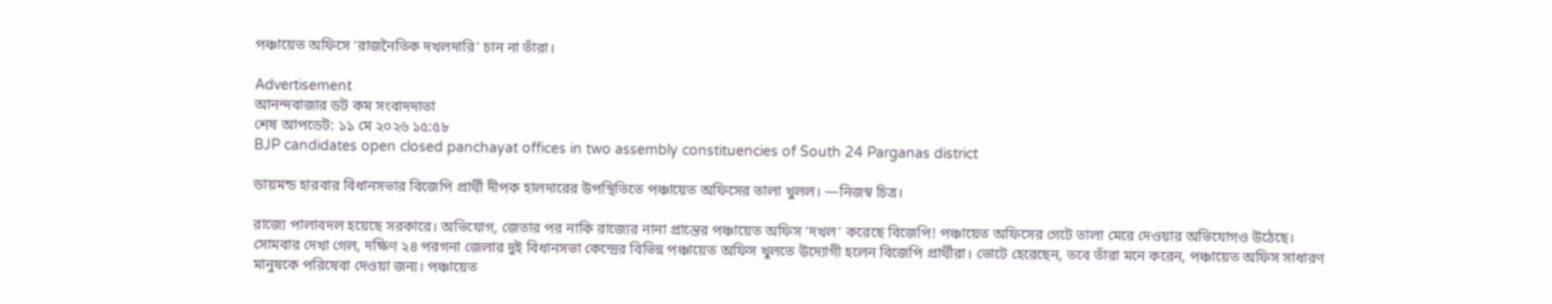পঞ্চায়েত অফিসে ‘রাজনৈতিক দখলদারি’ চান না তাঁরা।

Advertisement
আনন্দবাজার ডট কম সংবাদদাতা
শেষ আপডেট: ১১ মে ২০২৬ ১৫:৫৮
BJP candidates open closed panchayat offices in two assembly constituencies of South 24 Parganas district

ডায়মন্ড হারবার বিধানসভার বিজেপি প্রার্থী দীপক হালদারের উপস্থিতিতে পঞ্চায়েত অফিসের তালা খুলল। —নিজস্ব চিত্র।

রাজ্যে পালাবদল হয়েছে সরকারে। অভিযোগ, জেতার পর নাকি রাজ্যের নানা প্রান্তের পঞ্চায়েত অফিস ‘দখল’ করেছে বিজেপি! পঞ্চায়েত অফিসের গেটে তালা মেরে দেওয়ার অভিযোগও উঠেছে। সোমবার দেখা গেল, দক্ষিণ ২৪ পরগনা জেলার দুই বিধানসভা কেন্দ্রের বিভিন্ন পঞ্চায়েত অফিস খুলতে উদ্যোগী হলেন বিজেপি প্রার্থীরা। ভোটে হেরেছেন, তবে তাঁরা মনে করেন, পঞ্চায়েত অফিস সাধারণ মানুষকে পরিষেবা দেওয়া জন্য। পঞ্চায়েত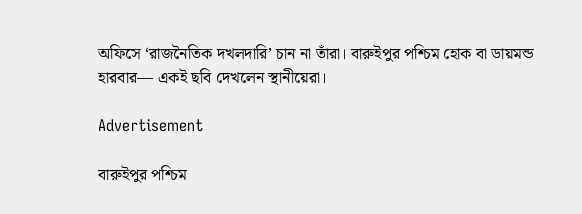অফিসে ‘রাজনৈতিক দখলদারি’ চান না তাঁরা। বারুইপুর পশ্চিম হোক বা ডায়মন্ড হারবার— একই ছবি দেখলেন স্থানীয়েরা।

Advertisement

বারুইপুর পশ্চিম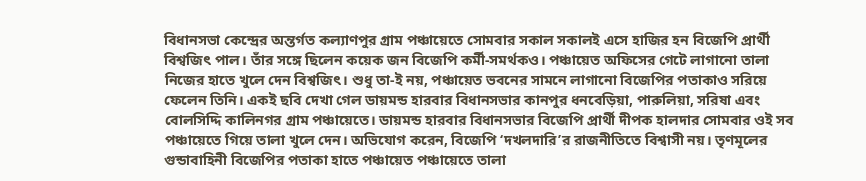বিধানসভা কেন্দ্রের অন্তর্গত কল্যাণপুর গ্রাম পঞ্চায়েতে সোমবার সকাল সকালই এসে হাজির হন বিজেপি প্রার্থী বিশ্বজিৎ পাল। তাঁর সঙ্গে ছিলেন কয়েক জন বিজেপি কর্মী-সমর্থকও। পঞ্চায়েত অফিসের গেটে লাগানো তালা নিজের হাতে খুলে দেন বিশ্বজিৎ। শুধু তা-ই নয়, পঞ্চায়েত ভবনের সামনে লাগানো বিজেপির পতাকাও সরিয়ে ফেলেন তিনি। একই ছবি দেখা গেল ডায়মন্ড হারবার বিধানসভার কানপুর ধনবেড়িয়া, পারুলিয়া, সরিষা এবং বোলসিদ্দি কালিনগর গ্রাম পঞ্চায়েতে। ডায়মন্ড হারবার বিধানসভার বিজেপি প্রার্থী দীপক হালদার সোমবার ওই সব পঞ্চায়েতে গিয়ে তালা খুলে দেন। অভিযোগ করেন, বিজেপি ‘দখলদারি’র রাজনীতিতে বিশ্বাসী নয়। তৃণমূলের গুন্ডাবাহিনী বিজেপির পতাকা হাতে পঞ্চায়েত পঞ্চায়েতে তালা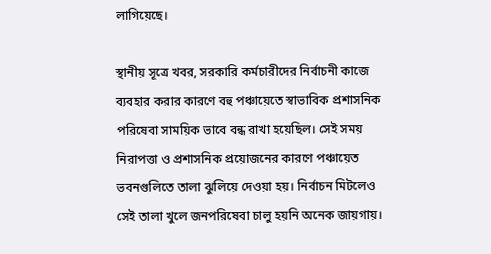লাগিয়েছে।

স্থানীয় সূত্রে খবর, সরকারি কর্মচারীদের নির্বাচনী কাজে ব্যবহার করার কারণে বহু পঞ্চায়েতে স্বাভাবিক প্রশাসনিক পরিষেবা সাময়িক ভাবে বন্ধ রাখা হয়েছিল। সেই সময় নিরাপত্তা ও প্রশাসনিক প্রয়োজনের কারণে পঞ্চায়েত ভবনগুলিতে তালা ঝুলিয়ে দেওয়া হয়। নির্বাচন মিটলেও সেই তালা খুলে জনপরিষেবা চালু হয়নি অনেক জায়গায়।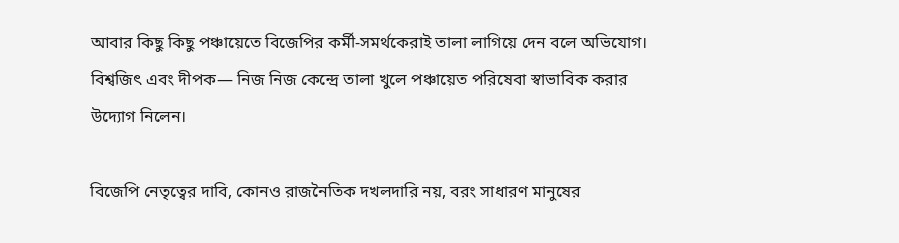আবার কিছু কিছু পঞ্চায়েতে বিজেপির কর্মী-সমর্থকেরাই তালা লাগিয়ে দেন বলে অভিযোগ। বিশ্বজিৎ এবং দীপক— নিজ নিজ কেন্দ্রে তালা খুলে পঞ্চায়েত পরিষেবা স্বাভাবিক করার উদ্যোগ নিলেন।

বিজেপি নেতৃত্বের দাবি, কোনও রাজনৈতিক দখলদারি নয়, বরং সাধারণ মানুষের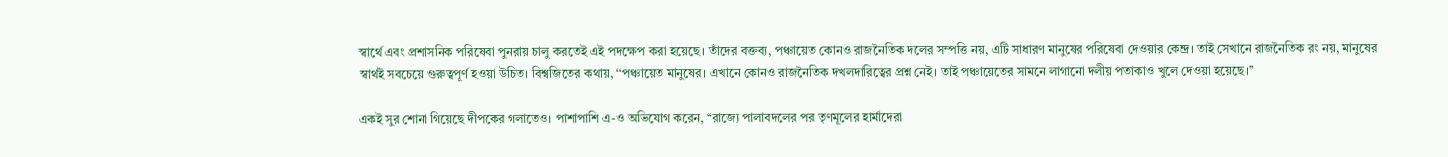স্বার্থে এবং প্রশাসনিক পরিষেবা পুনরায় চালু করতেই এই পদক্ষেপ করা হয়েছে। তাঁদের বক্তব্য, পঞ্চায়েত কোনও রাজনৈতিক দলের সম্পত্তি নয়, এটি সাধারণ মানুষের পরিষেবা দেওয়ার কেন্দ্র। তাই সেখানে রাজনৈতিক রং নয়, মানুষের স্বার্থই সবচেয়ে গুরুত্বপূর্ণ হওয়া উচিত। বিশ্বজিতের কথায়, ‘‘পঞ্চায়েত মানুষের। এখানে কোনও রাজনৈতিক দখলদারিত্বের প্রশ্ন নেই। তাই পঞ্চায়েতের সামনে লাগানো দলীয় পতাকাও খুলে দেওয়া হয়েছে।’’

একই সুর শোনা গিয়েছে দীপকের গলাতেও। পাশাপাশি এ-ও অভিযোগ করেন, ‘‘রাজ্যে পালাবদলের পর তৃণমূলের হার্মাদেরা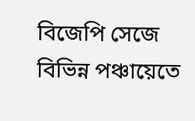বিজেপি সেজে বিভিন্ন পঞ্চায়েতে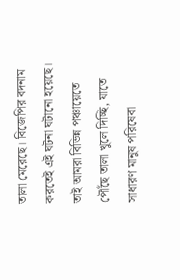তালা মেরেছে। বিজেপির বদনাম করতেই এই ঘটনা ঘটানো হয়েছে। তাই আমরা বিভিন্ন পঞ্চায়েতে পৌঁছে তালা খুলে দিচ্ছি, যাতে সাধারণ মানুষ পরিষেবা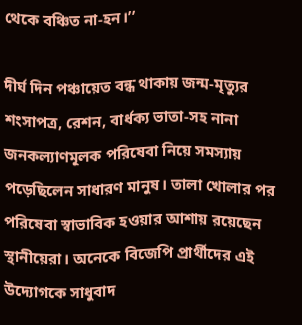থেকে বঞ্চিত না-হন।’’

দীর্ঘ দিন পঞ্চায়েত বন্ধ থাকায় জন্ম-মৃত্যুর শংসাপত্র, রেশন, বার্ধক্য ভাতা-সহ নানা জনকল্যাণমূলক পরিষেবা নিয়ে সমস্যায় পড়েছিলেন সাধারণ মানুষ। তালা খোলার পর পরিষেবা স্বাভাবিক হওয়ার আশায় রয়েছেন স্থানীয়েরা। অনেকে বিজেপি প্রার্থীদের এই উদ্যোগকে সাধুবাদ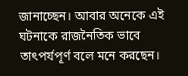জানাচ্ছেন। আবার অনেকে এই ঘটনাকে রাজনৈতিক ভাবে তাৎপর্যপূর্ণ বলে মনে করছেন।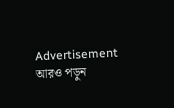Advertisement
আরও পড়ুন